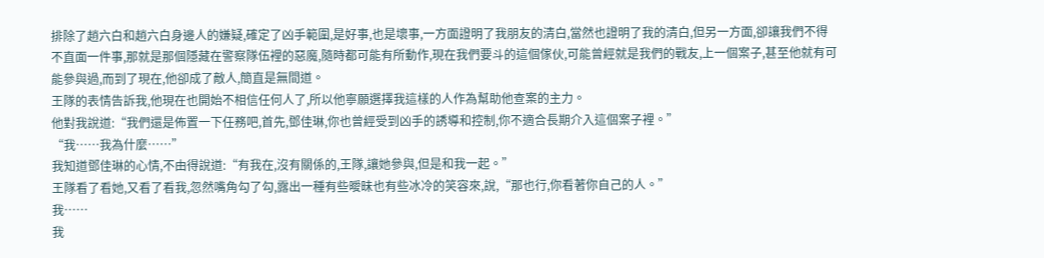排除了趙六白和趙六白身邊人的嫌疑,確定了凶手範圍,是好事,也是壞事,一方面證明了我朋友的清白,當然也證明了我的清白,但另一方面,卻讓我們不得不直面一件事,那就是那個隱藏在警察隊伍裡的惡魔,隨時都可能有所動作,現在我們要斗的這個傢伙,可能曾經就是我們的戰友,上一個案子,甚至他就有可能參與過,而到了現在,他卻成了敵人,簡直是無間道。
王隊的表情告訴我,他現在也開始不相信任何人了,所以他寧願選擇我這樣的人作為幫助他查案的主力。
他對我說道:“我們還是佈置一下任務吧,首先,鄧佳琳,你也曾經受到凶手的誘導和控制,你不適合長期介入這個案子裡。”
“我……我為什麼……”
我知道鄧佳琳的心情,不由得說道:“有我在,沒有關係的,王隊,讓她參與,但是和我一起。”
王隊看了看她,又看了看我,忽然嘴角勾了勾,露出一種有些曖昧也有些冰冷的笑容來,說,“那也行,你看著你自己的人。”
我……
我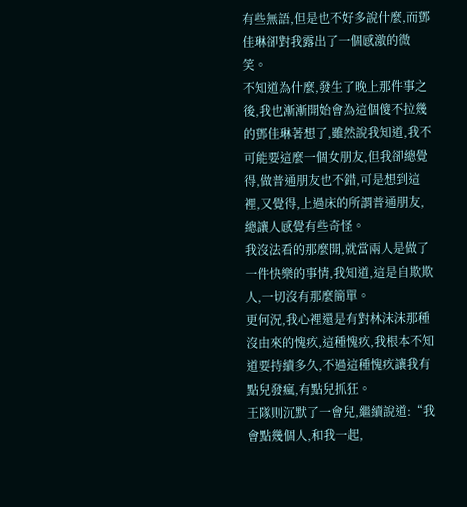有些無語,但是也不好多說什麼,而鄧佳琳卻對我露出了一個感激的微笑。
不知道為什麼,發生了晚上那件事之後,我也漸漸開始會為這個傻不拉幾的鄧佳琳著想了,雖然說我知道,我不可能要這麼一個女朋友,但我卻總覺得,做普通朋友也不錯,可是想到這裡,又覺得,上過床的所謂普通朋友,總讓人感覺有些奇怪。
我沒法看的那麼開,就當兩人是做了一件快樂的事情,我知道,這是自欺欺人,一切沒有那麼簡單。
更何況,我心裡還是有對林沫沫那種沒由來的愧疚,這種愧疚,我根本不知道要持續多久,不過這種愧疚讓我有點兒發瘋,有點兒抓狂。
王隊則沉默了一會兒,繼續說道:“我會點幾個人,和我一起,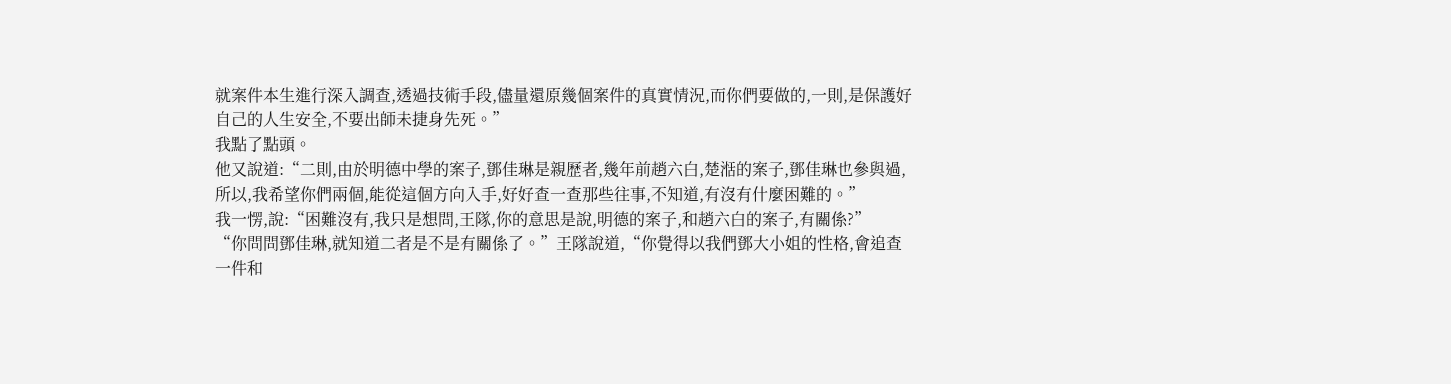就案件本生進行深入調查,透過技術手段,儘量還原幾個案件的真實情況,而你們要做的,一則,是保護好自己的人生安全,不要出師未捷身先死。”
我點了點頭。
他又說道:“二則,由於明德中學的案子,鄧佳琳是親歷者,幾年前趙六白,楚湉的案子,鄧佳琳也參與過,所以,我希望你們兩個,能從這個方向入手,好好查一查那些往事,不知道,有沒有什麼困難的。”
我一愣,說:“困難沒有,我只是想問,王隊,你的意思是說,明德的案子,和趙六白的案子,有關係?”
“你問問鄧佳琳,就知道二者是不是有關係了。”王隊說道,“你覺得以我們鄧大小姐的性格,會追查一件和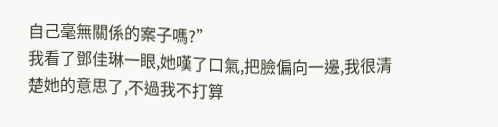自己毫無關係的案子嗎?”
我看了鄧佳琳一眼,她嘆了口氣,把臉偏向一邊,我很清楚她的意思了,不過我不打算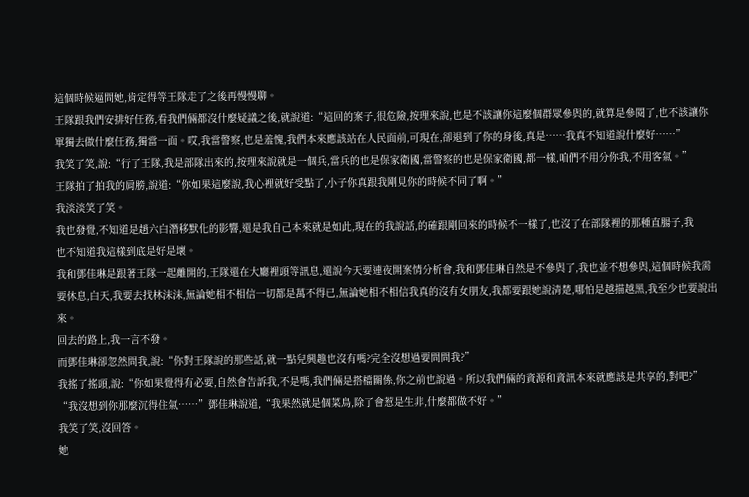這個時候逼問她,肯定得等王隊走了之後再慢慢聊。
王隊跟我們安排好任務,看我們倆都沒什麼疑議之後,就說道:“這回的案子,很危險,按理來說,也是不該讓你這麼個群眾參與的,就算是參閱了,也不該讓你單獨去做什麼任務,獨當一面。哎,我當警察,也是羞愧,我們本來應該站在人民面前,可現在,卻退到了你的身後,真是……我真不知道說什麼好……”
我笑了笑,說:“行了王隊,我是部隊出來的,按理來說就是一個兵,當兵的也是保家衛國,當警察的也是保家衛國,都一樣,咱們不用分你我,不用客氣。”
王隊拍了拍我的肩膀,說道:“你如果這麼說,我心裡就好受點了,小子你真跟我剛見你的時候不同了啊。”
我淡淡笑了笑。
我也發覺,不知道是趙六白潛移默化的影響,還是我自己本來就是如此,現在的我說話,的確跟剛回來的時候不一樣了,也沒了在部隊裡的那種直腸子,我
也不知道我這樣到底是好是壞。
我和鄧佳琳是跟著王隊一起離開的,王隊還在大廳裡頭等訊息,還說今天要連夜開案情分析會,我和鄧佳琳自然是不參與了,我也並不想參與,這個時候我需要休息,白天,我要去找林沫沫,無論她相不相信一切都是萬不得已,無論她相不相信我真的沒有女朋友,我都要跟她說清楚,哪怕是越描越黑,我至少也要說出來。
回去的路上,我一言不發。
而鄧佳琳卻忽然問我,說:“你對王隊說的那些話,就一點兒興趣也沒有嗎?完全沒想過要問問我?”
我搖了搖頭,說:“你如果覺得有必要,自然會告訴我,不是嗎,我們倆是搭檔關係,你之前也說過。所以我們倆的資源和資訊本來就應該是共享的,對吧?”
“我沒想到你那麼沉得住氣……”鄧佳琳說道,“我果然就是個菜鳥,除了會惹是生非,什麼都做不好。”
我笑了笑,沒回答。
她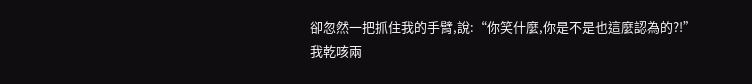卻忽然一把抓住我的手臂,說:“你笑什麼,你是不是也這麼認為的?!”
我乾咳兩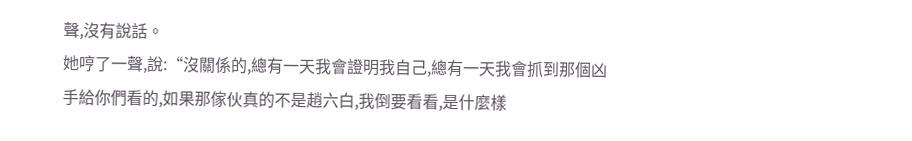聲,沒有說話。
她哼了一聲,說:“沒關係的,總有一天我會證明我自己,總有一天我會抓到那個凶手給你們看的,如果那傢伙真的不是趙六白,我倒要看看,是什麼樣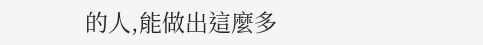的人,能做出這麼多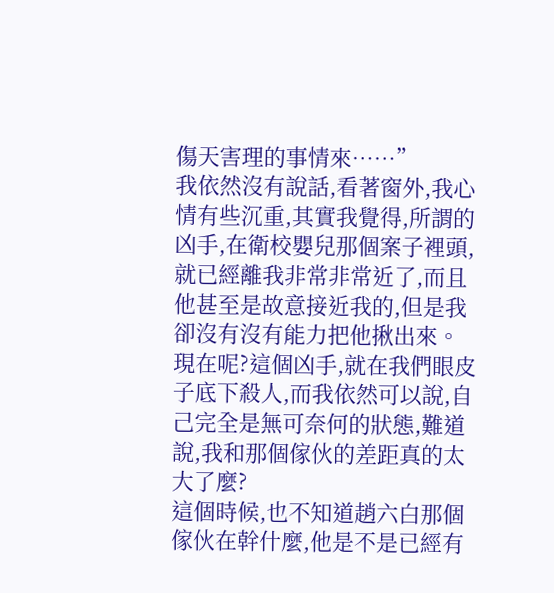傷天害理的事情來……”
我依然沒有說話,看著窗外,我心情有些沉重,其實我覺得,所謂的凶手,在衛校嬰兒那個案子裡頭,就已經離我非常非常近了,而且他甚至是故意接近我的,但是我卻沒有沒有能力把他揪出來。現在呢?這個凶手,就在我們眼皮子底下殺人,而我依然可以說,自己完全是無可奈何的狀態,難道說,我和那個傢伙的差距真的太大了麼?
這個時候,也不知道趙六白那個傢伙在幹什麼,他是不是已經有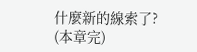什麼新的線索了?
(本章完)